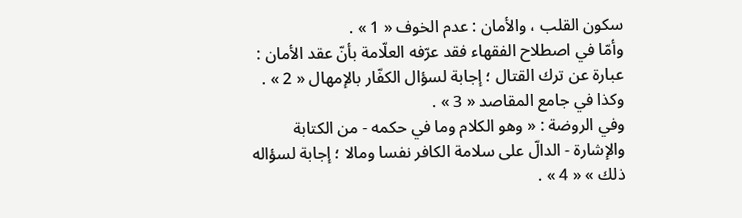سكون القلب ، والأمان : عدم الخوف « 1 » .
وأمّا في اصطلاح الفقهاء فقد عرّفه العلّامة بأنّ عقد الأمان : عبارة عن ترك القتال ؛ إجابة لسؤال الكفّار بالإمهال « 2 » . وكذا في جامع المقاصد « 3 » .
وفي الروضة : « وهو الكلام وما في حكمه - من الكتابة والإشارة - الدالّ على سلامة الكافر نفسا ومالا ؛ إجابة لسؤاله ذلك » « 4 » .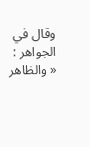وقال في الجواهر : « والظاهر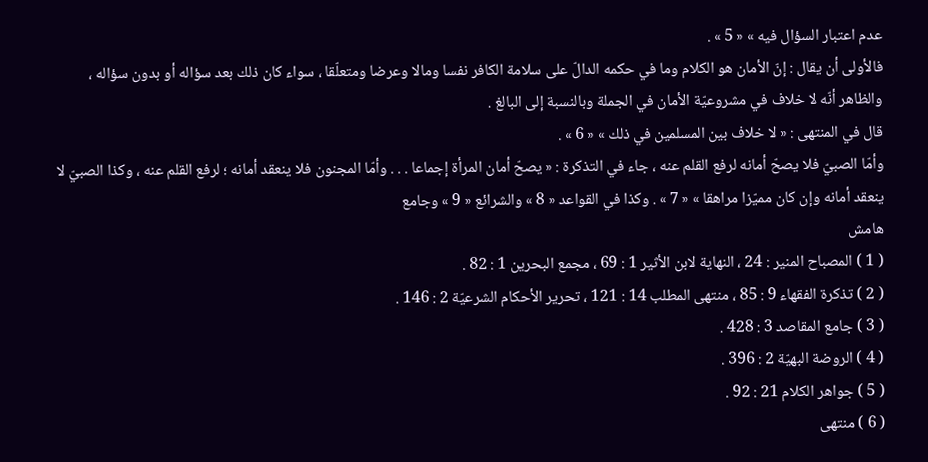عدم اعتبار السؤال فيه » « 5 » .
فالأولى أن يقال : إنّ الأمان هو الكلام وما في حكمه الدالّ على سلامة الكافر نفسا ومالا وعرضا ومتعلّقا ، سواء كان ذلك بعد سؤاله أو بدون سؤاله ، والظاهر أنّه لا خلاف في مشروعيّة الأمان في الجملة وبالنسبة إلى البالغ .
قال في المنتهى : « لا خلاف بين المسلمين في ذلك » « 6 » .
وأمّا الصبيّ فلا يصحّ أمانه لرفع القلم عنه ، جاء في التذكرة : « يصحّ أمان المرأة إجماعا . . . وأمّا المجنون فلا ينعقد أمانه ؛ لرفع القلم عنه ، وكذا الصبيّ لا ينعقد أمانه وإن كان مميّزا مراهقا » « 7 » . وكذا في القواعد « 8 » والشرائع « 9 » وجامع
هامش
( 1 ) المصباح المنير : 24 ، النهاية لابن الأثير 1 : 69 ، مجمع البحرين 1 : 82 .
( 2 ) تذكرة الفقهاء 9 : 85 ، منتهى المطلب 14 : 121 ، تحرير الأحكام الشرعيّة 2 : 146 .
( 3 ) جامع المقاصد 3 : 428 .
( 4 ) الروضة البهيّة 2 : 396 .
( 5 ) جواهر الكلام 21 : 92 .
( 6 ) منتهى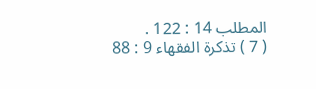المطلب 14 : 122 .
( 7 ) تذكرة الفقهاء 9 : 88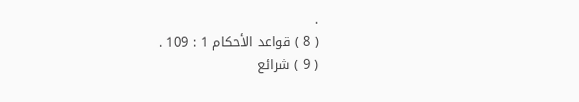.
( 8 ) قواعد الأحكام 1 : 109 .
( 9 ) شرائع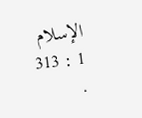الإسلام 1 : 313 .